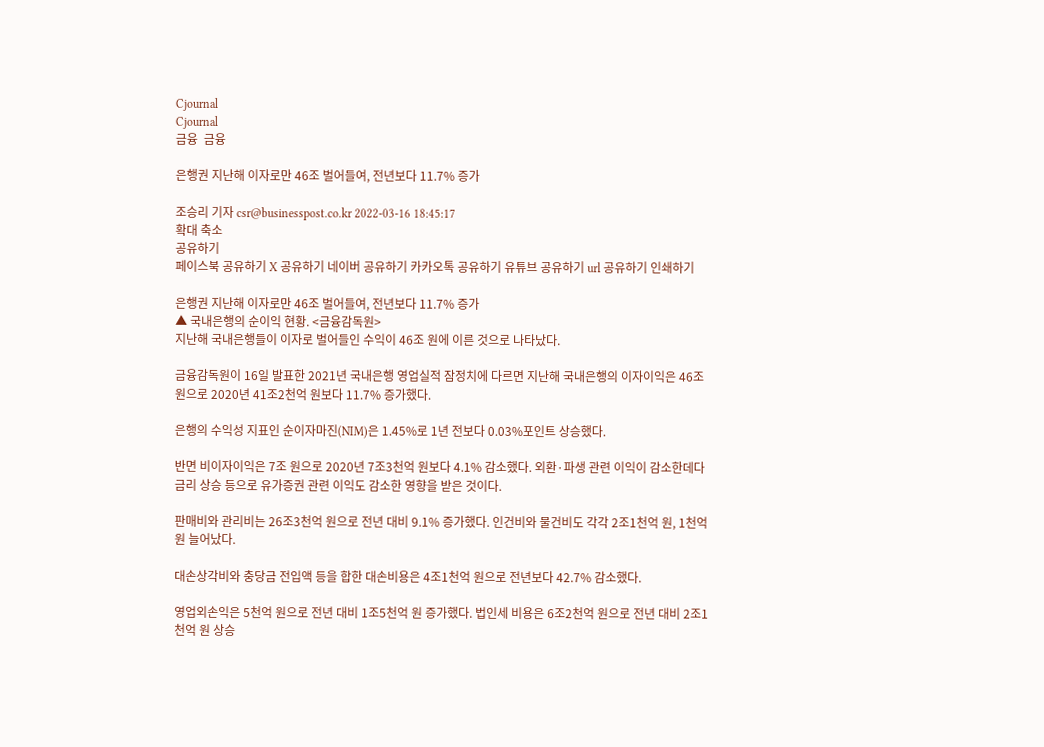Cjournal
Cjournal
금융  금융

은행권 지난해 이자로만 46조 벌어들여, 전년보다 11.7% 증가

조승리 기자 csr@businesspost.co.kr 2022-03-16 18:45:17
확대 축소
공유하기
페이스북 공유하기 X 공유하기 네이버 공유하기 카카오톡 공유하기 유튜브 공유하기 url 공유하기 인쇄하기

은행권 지난해 이자로만 46조 벌어들여, 전년보다 11.7% 증가
▲ 국내은행의 순이익 현황. <금융감독원>
지난해 국내은행들이 이자로 벌어들인 수익이 46조 원에 이른 것으로 나타났다.

금융감독원이 16일 발표한 2021년 국내은행 영업실적 잠정치에 다르면 지난해 국내은행의 이자이익은 46조 원으로 2020년 41조2천억 원보다 11.7% 증가했다.

은행의 수익성 지표인 순이자마진(NIM)은 1.45%로 1년 전보다 0.03%포인트 상승했다.

반면 비이자이익은 7조 원으로 2020년 7조3천억 원보다 4.1% 감소했다. 외환·파생 관련 이익이 감소한데다 금리 상승 등으로 유가증권 관련 이익도 감소한 영향을 받은 것이다.

판매비와 관리비는 26조3천억 원으로 전년 대비 9.1% 증가했다. 인건비와 물건비도 각각 2조1천억 원, 1천억 원 늘어났다.

대손상각비와 충당금 전입액 등을 합한 대손비용은 4조1천억 원으로 전년보다 42.7% 감소했다.

영업외손익은 5천억 원으로 전년 대비 1조5천억 원 증가했다. 법인세 비용은 6조2천억 원으로 전년 대비 2조1천억 원 상승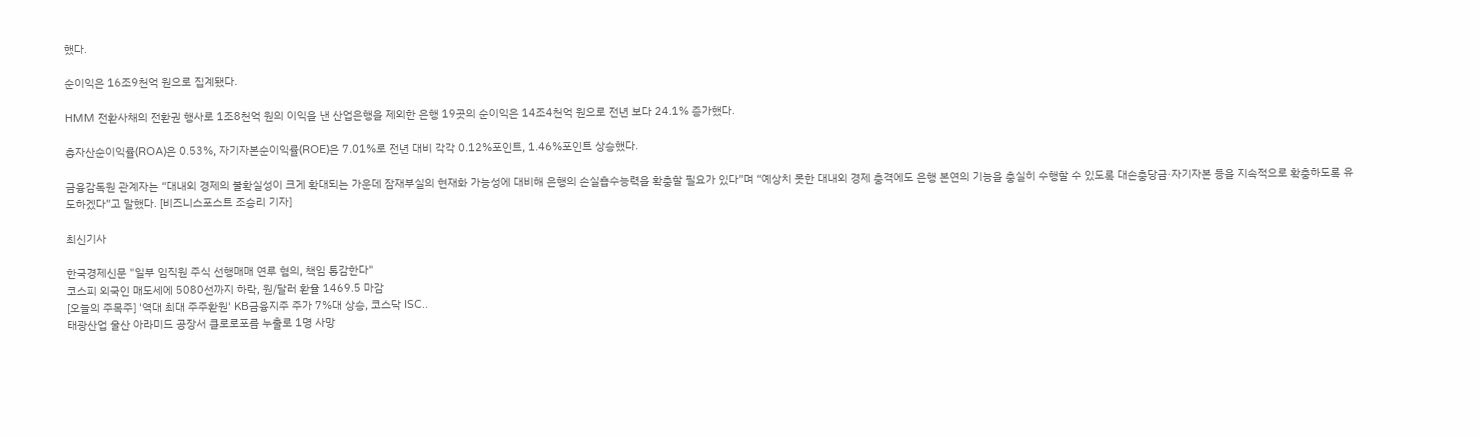했다.

순이익은 16조9천억 원으로 집계됐다.

HMM 전환사채의 전환권 행사로 1조8천억 원의 이익을 낸 산업은행을 제외한 은행 19곳의 순이익은 14조4천억 원으로 전년 보다 24.1% 증가했다.

총자산순이익률(ROA)은 0.53%, 자기자본순이익률(ROE)은 7.01%로 전년 대비 각각 0.12%포인트, 1.46%포인트 상승했다.

금융감독원 관계자는 “대내외 경제의 불확실성이 크게 확대되는 가운데 잠재부실의 현재화 가능성에 대비해 은행의 손실흡수능력을 확충할 필요가 있다”며 “예상치 못한 대내외 경제 충격에도 은행 본연의 기능을 충실히 수행할 수 있도록 대손충당금·자기자본 등을 지속적으로 확충하도록 유도하겠다”고 말했다. [비즈니스포스트 조승리 기자]

최신기사

한국경제신문 "일부 임직원 주식 선행매매 연루 혐의, 책임 통감한다"
코스피 외국인 매도세에 5080선까지 하락, 원/달러 환율 1469.5 마감
[오늘의 주목주] '역대 최대 주주환원' KB금융지주 주가 7%대 상승, 코스닥 ISC..
태광산업 울산 아라미드 공장서 클로로포름 누출로 1명 사망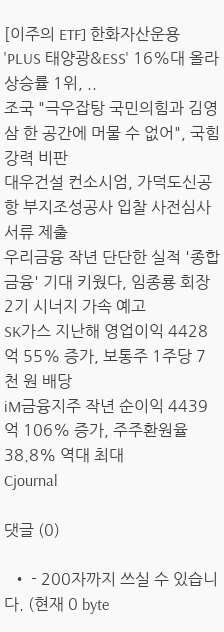[이주의 ETF] 한화자산운용 'PLUS 태양광&ESS' 16%대 올라 상승률 1위, ..
조국 "극우잡탕 국민의힘과 김영삼 한 공간에 머물 수 없어", 국힘 강력 비판
대우건설 컨소시엄, 가덕도신공항 부지조성공사 입찰 사전심사 서류 제출
우리금융 작년 단단한 실적 '종합금융' 기대 키웠다, 임종룡 회장 2기 시너지 가속 예고
SK가스 지난해 영업이익 4428억 55% 증가, 보통주 1주당 7천 원 배당
iM금융지주 작년 순이익 4439억 106% 증가, 주주환원율 38.8% 역대 최대
Cjournal

댓글 (0)

  • - 200자까지 쓰실 수 있습니다. (현재 0 byte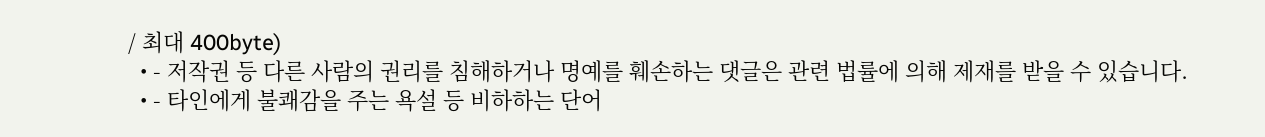/ 최대 400byte)
  • - 저작권 등 다른 사람의 권리를 침해하거나 명예를 훼손하는 댓글은 관련 법률에 의해 제재를 받을 수 있습니다.
  • - 타인에게 불쾌감을 주는 욕설 등 비하하는 단어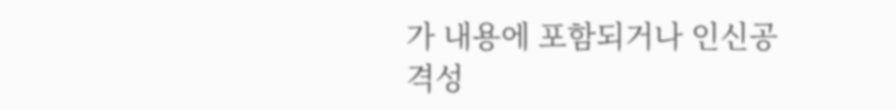가 내용에 포함되거나 인신공격성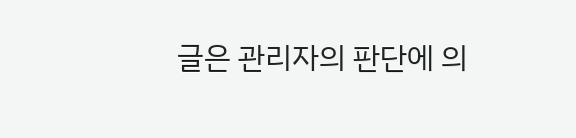글은 관리자의 판단에 의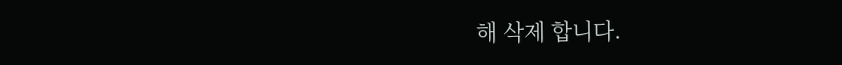해 삭제 합니다.